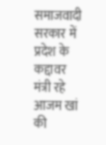समाजवादी सरकार में प्रदेश के कद्दावर मंत्री रहे आजम खां की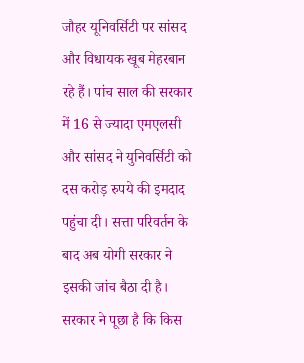जौहर यूनिवर्सिटी पर सांसद और विधायक खूब मेहरबान रहे हैं। पांच साल की सरकार में 16 से ज्यादा एमएलसी और सांसद ने युनिवर्सिटी को दस करोड़ रुपये की इमदाद पहुंचा दी। सत्ता परिवर्तन के बाद अब योगी सरकार ने इसकी जांच बैठा दी है। सरकार ने पूछा है कि किस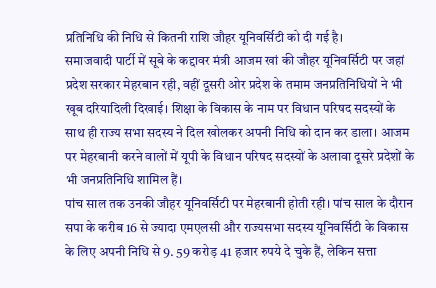प्रतिनिधि की निधि से कितनी राशि जौहर यूनिवर्सिटी को दी गई है।
समाजवादी पार्टी में सूबे के कद्दावर मंत्री आजम खां की जौहर यूनिवर्सिटी पर जहां प्रदेश सरकार मेहरबान रही, वहीं दूसरी ओर प्रदेश के तमाम जनप्रतिनिधियों ने भी खूब दरियादिली दिखाई। शिक्षा के विकास के नाम पर विधान परिषद सदस्यों के साथ ही राज्य सभा सदस्य ने दिल खोलकर अपनी निधि को दान कर डाला। आजम पर मेहरबानी करने वालों में यूपी के विधान परिषद सदस्यों के अलावा दूसरे प्रदेशों के भी जनप्रतिनिधि शामिल हैं।
पांच साल तक उनकी जौहर यूनिवर्सिटी पर मेहरबानी होती रही। पांच साल के दौरान सपा के करीब 16 से ज्यादा एमएलसी और राज्यसभा सदस्य यूनिवर्सिटी के विकास के लिए अपनी निधि से 9. 59 करोड़ 41 हजार रुपये दे चुके हैं, लेकिन सत्ता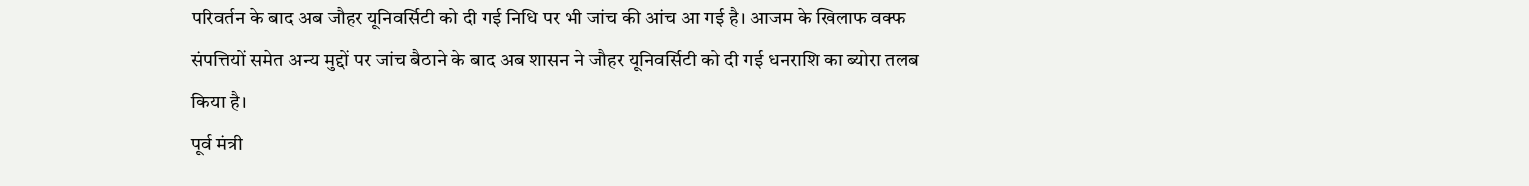परिवर्तन के बाद अब जौहर यूनिवर्सिटी को दी गई निधि पर भी जांच की आंच आ गई है। आजम के खिलाफ वक्फ संपत्तियों समेत अन्य मुद्दों पर जांच बैठाने के बाद अब शासन ने जौहर यूनिवर्सिटी को दी गई धनराशि का ब्योरा तलब किया है।
पूर्व मंत्री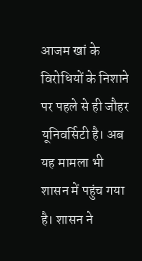आजम खां के विरोधियों के निशाने पर पहले से ही जौहर यूनिवर्सिटी है। अब यह मामला भी शासन में पहुंच गया है। शासन ने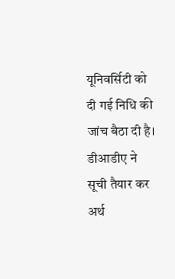यूनिवर्सिटी को दी गई निधि की जांच बैठा दी है। डीआडीए ने सूची तैयार कर अर्थ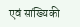एवं सांख्यिकी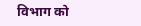विभाग को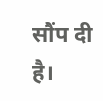सौंप दी है।